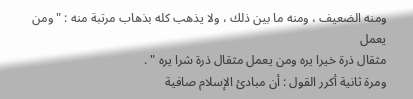ومنه الضعيف ، ومنه ما بين ذلك ، ولا يذهب كله بذهاب مرتبة منه : " ومن يعمل
مثقال ذرة خيرا يره ومن يعمل مثقال ذرة شرا يره " .
ومرة ثانية أكرر القول : أن مبادئ الإسلام صافية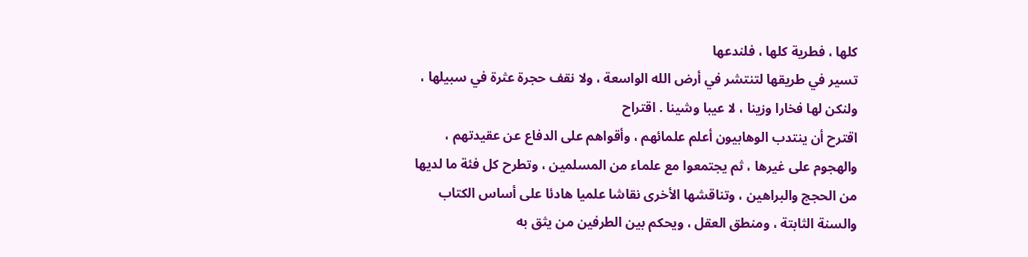كلها ، فطرية كلها ، فلندعها
تسير في طريقها لتنتشر في أرض الله الواسعة ، ولا نقف حجرة عثرة في سبيلها ،
ولنكن لها فخارا وزينا ، لا عيبا وشينا . اقتراح
اقترح أن ينتدب الوهابيون أعلم علمائهم ، وأقواهم على الدفاع عن عقيدتهم ،
والهجوم على غيرها ، ثم يجتمعوا مع علماء من المسلمين ، وتطرح كل فئة ما لديها
من الحجج والبراهين ، وتناقشها الأخرى نقاشا علميا هادئا على أساس الكتاب
والسنة الثابتة ، ومنطق العقل ، ويحكم بين الطرفين من يثق به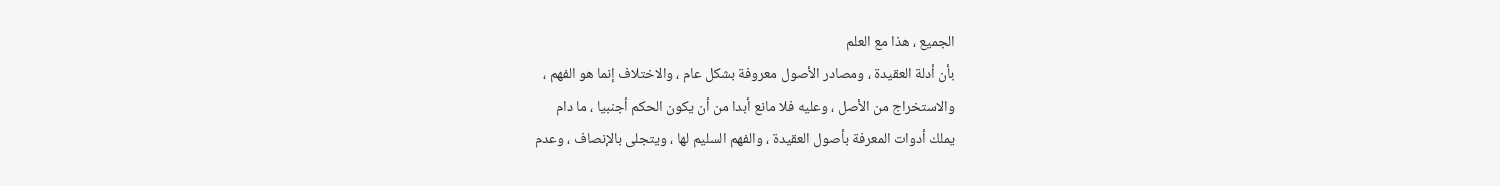الجميع ، هذا مع العلم
بأن أدلة العقيدة ، ومصادر الأصول معروفة بشكل عام ، والاختلاف إنما هو الفهم ،
والاستخراج من الأصل ، وعليه فلا مانع أبدا من أن يكون الحكم أجنبيا ، ما دام
يملك أدوات المعرفة بأصول العقيدة ، والفهم السليم لها ، ويتجلى بالإنصاف ، وعدم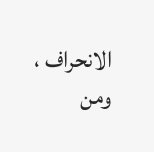الانحراف ، ومن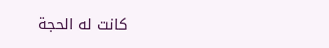كانت له الحجة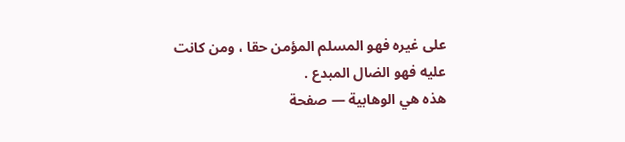على غيره فهو المسلم المؤمن حقا ، ومن كانت
عليه فهو الضال المبدع .
هذه هي الوهابية — صفحة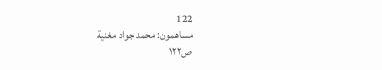122
مساهمون: محمد جواد مغنية
ص١٢٢